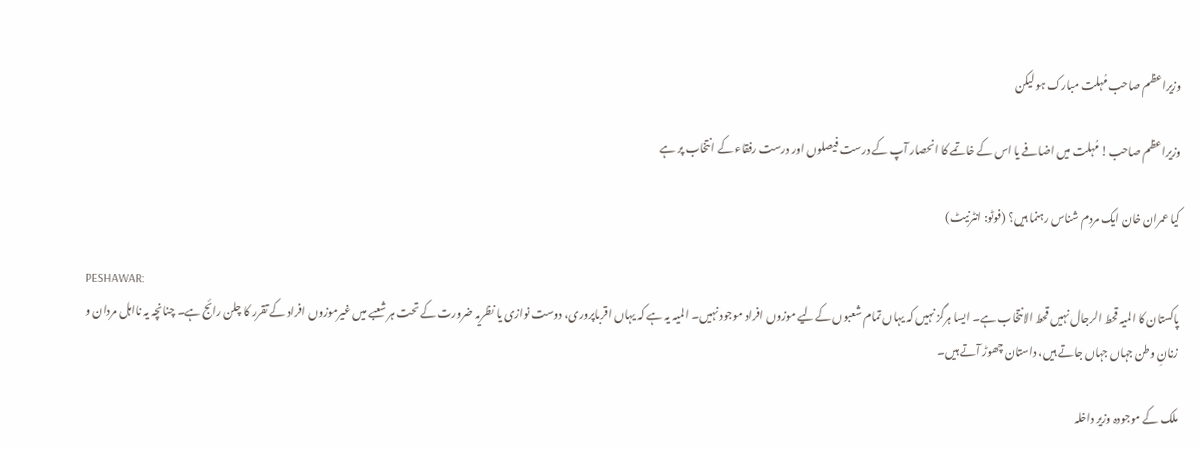وزیراعظم صاحب مُہلت مبارک ہو لیکن

وزیراعظم صاحب! مُہلت میں اضافے یا اس کے خاتمے کا انحصار آپ کے درست فیصلوں اور درست رفقاء کے انتخاب پر ہے

کیا عمران خان ایک مردم شناس رہنما ہیں؟ (فوٹو: انٹرنیٹ)

PESHAWAR:
پاکستان کا المیہ قحط الرجال نہیں قحط الانتخاب ہے۔ ایسا ہرگز نہیں کہ یہاں تمام شعبوں کےلیے موزوں افراد موجود نہیں۔ المیہ یہ ہے کہ یہاں اقرباپروری، دوست نوازی یا نظریہ ضرورت کے تحت ہر شعبے میں غیرموزوں افراد کے تقرر کا چلن رائج ہے۔ چنانچہ یہ نااہل مردان و زنانِ وطن جہاں جہاں جاتے ہیں، داستان چھوڑ آتے ہیں۔

ملک کے موجودہ وزیر داخلہ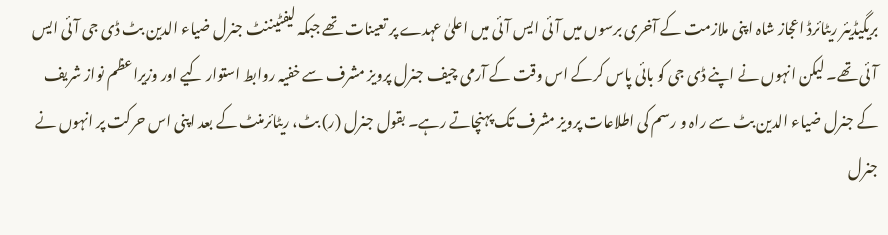بریگیڈیئر ریٹائرڈ اعجاز شاہ اپنی ملازمت کے آخری برسوں میں آئی ایس آئی میں اعلیٰ عہدے پر تعینات تھے جبکہ لیفٹیننٹ جنرل ضیاء الدین بٹ ڈی جی آئی ایس آئی تھے۔ لیکن انہوں نے اپنے ڈی جی کو بائی پاس کرکے اس وقت کے آرمی چیف جنرل پرویز مشرف سے خفیہ روابط استوار کیے اور وزیراعظم نواز شریف کے جنرل ضیاء الدین بٹ سے راہ و رسم کی اطلاعات پرویز مشرف تک پہنچاتے رہے۔ بقول جنرل (ر) بٹ، ریٹائرمنٹ کے بعد اپنی اس حرکت پر انہوں نے جنرل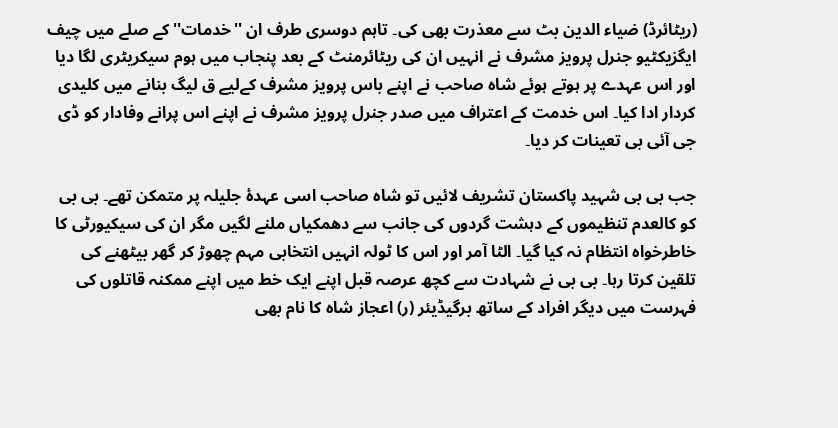(ریٹائرڈ) ضیاء الدین بٹ سے معذرت بھی کی۔ تاہم دوسری طرف ان ''خدمات'' کے صلے میں چیف ایگزیکٹیو جنرل پرویز مشرف نے انہیں ان کی ریٹائرمنٹ کے بعد پنجاب میں ہوم سیکریٹری لگا دیا اور اس عہدے پر ہوتے ہوئے شاہ صاحب نے اپنے باس پرویز مشرف کےلیے ق لیگ بنانے میں کلیدی کردار ادا کیا۔ اس خدمت کے اعتراف میں صدر جنرل پرویز مشرف نے اپنے اس پرانے وفادار کو ڈی جی آئی بی تعینات کر دیا۔

جب بی بی شہید پاکستان تشریف لائیں تو شاہ صاحب اسی عہدۂ جلیلہ پر متمکن تھے۔ بی بی کو کالعدم تنظیموں کے دہشت گردوں کی جانب سے دھمکیاں ملنے لگیں مگر ان کی سیکیورٹی کا خاطرخواہ انتظام نہ کیا گیا۔ الٹا آمر اور اس کا ٹولہ انہیں انتخابی مہم چھوڑ کر گھر بیٹھنے کی تلقین کرتا رہا۔ بی بی نے شہادت سے کچھ عرصہ قبل اپنے ایک خط میں اپنے ممکنہ قاتلوں کی فہرست میں دیگر افراد کے ساتھ برگیڈیئر (ر) اعجاز شاہ کا نام بھی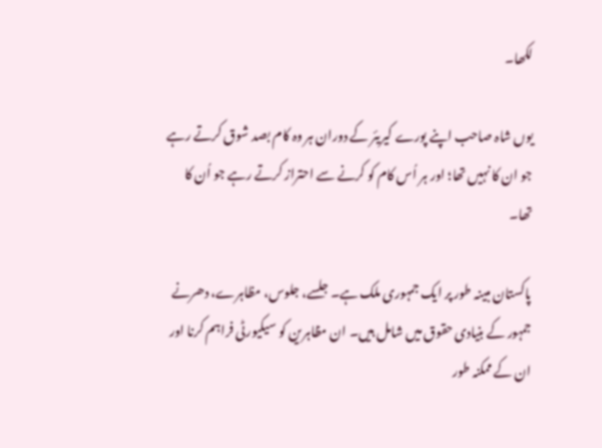لکھا۔

یوں شاہ صاحب اپنے پورے کیریئر کے دوران ہر وہ کام بصد شوق کرتے رہے جو ان کا نہیں تھا؛ اور ہر اُس کام کو کرنے سے احتراز کرتے رہے جو اُن کا تھا۔

پاکستان مبینہ طور پر ایک جمہوری ملک ہے۔ جلسے، جلوس، مظاہرے، دھرنے جمہور کے بنیادی حقوق میں شامل ہیں۔ ان مظاہرین کو سیکیورٹی فراہم کرنا اور ان کے ممکنہ طور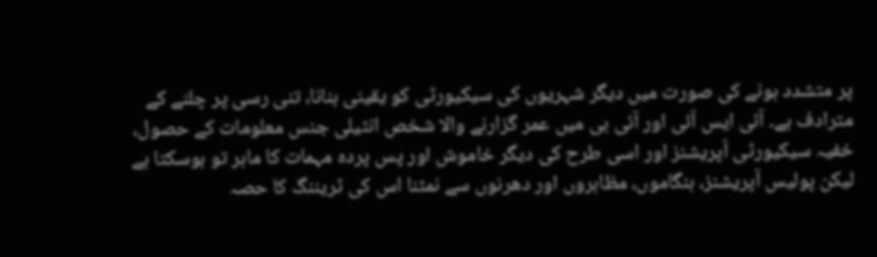پر متشدد ہونے کی صورت میں دیگر شہریوں کی سیکیورٹی کو یقینی بنانا، تنی رسی پر چلنے کے مترادف ہے۔ آئی ایس آئی اور آئی بی میں عمر گزارنے والا شخص انٹیلی جنس معلومات کے حصول، خفیہ سیکیورٹی آپریشنز اور اسی طرح کی دیگر خاموش اور پس پردہ مہمات کا ماہر تو ہوسکتا ہے لیکن پولیس آپریشنز، ہنگاموں، مظاہروں اور دھرنوں سے نمٹنا اس کی ٹریننگ کا حصہ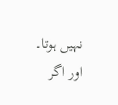نہیں ہوتا۔ اور اگر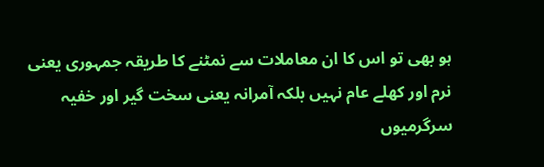ہو بھی تو اس کا ان معاملات سے نمٹنے کا طریقہ جمہوری یعنی نرم اور کھلے عام نہیں بلکہ آمرانہ یعنی سخت گیر اور خفیہ سرگرمیوں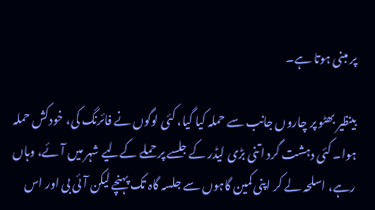پر مبنی ہوتا ہے۔

بینظیر بھٹو پر چاروں جانب سے حملہ کیا گیا، کئی لوگوں نے فائرنگ کی، خودکش حملہ ہوا۔ کئی دہشت گرد اتنی بڑی لیڈر کے جلسے پر حملے کےلیے شہر میں آئے، وہاں رہے، اسلحہ لے کر اپنی کمین گاہوں سے جلسہ گاہ تک پہنچے لیکن آئی بی اور اس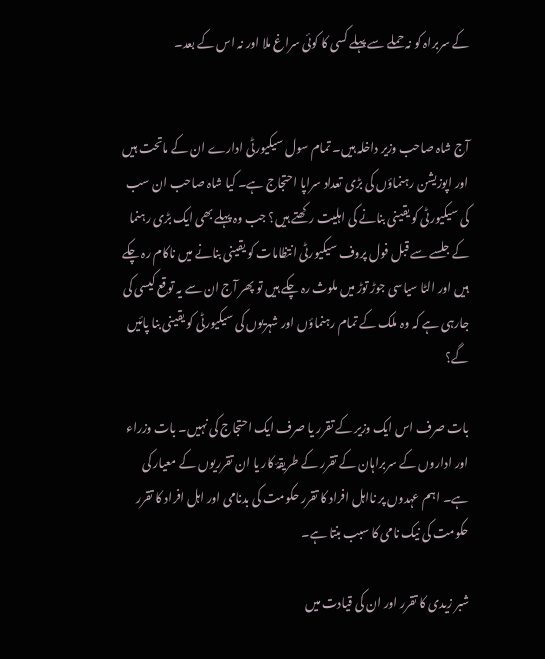کے سربراہ کو نہ حملے سے پہلے کسی کا کوئی سراغ ملا اور نہ اس کے بعد۔


آج شاہ صاحب وزیر داخلہ ہیں۔ تمام سول سیکیورٹی ادارے ان کے ماتحت ہیں اور اپوزیشن رہنماؤں کی بڑی تعداد سراپا احتجاج ہے۔ کیا شاہ صاحب ان سب کی سیکیورٹی کو یقینی بنانے کی اہلیت رکھتے ہیں؟ جب وہ پہلے بھی ایک بڑی رہنما کے جلسے سے قبل فول پروف سیکیورٹی انتظامات کو یقینی بنانے میں ناکام رہ چکے ہیں اور الٹا سیاسی جوڑ توڑ میں ملوث رہ چکے ہیں تو پھر آج ان سے یہ توقع کیسی کی جارہی ہے کہ وہ ملک کے تمام رہنماؤں اور شہریوں کی سیکیورٹی کو یقینی بنا پائیں گے؟

بات صرف اس ایک وزیر کے تقرر یا صرف ایک احتجاج کی نہیں۔ بات وزراء اور اداروں کے سربراہان کے تقرر کے طریقۂ کار یا ان تقرریوں کے معیار کی ہے۔ اہم عہدوں پر نااہل افراد کا تقرر حکومت کی بدنامی اور اہل افراد کا تقرر حکومت کی نیک نامی کا سبب بنتا ہے۔

شبر زیدی کا تقرر اور ان کی قیادت میں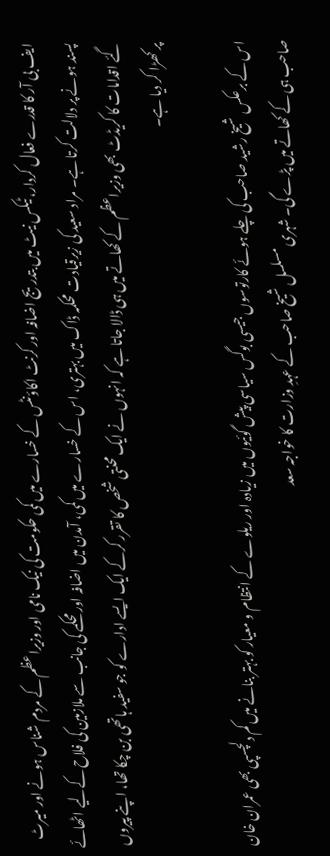ایف بی آر کا قدرے فعال کردار، ٹیکس نیٹ میں بتدریج اضافہ اور کرنٹ اکاؤنٹس کے خسارے میں کمی حکومت کی نیک نامی اور وزیراعظم کے مردم شناس ہونے اور میرٹ پسند ہونے پر دلالت کرتا ہے۔ مراد سعید کی زیرقیادت محکمہ ڈاک میں بہتری، اس کے خسارے میں کمی، آمدن میں اضافہ اور محکمے کی جانب سے ملازمین کی فلاح کےلیے اٹھائے گئے اقدامات کا کریڈٹ بھی وزیراعظم کے کھاتے میں ہی ڈالا جاتا ہے کہ انہوں نے ایک محنتی شخص کا تقرر کرکے ایک ایسے ادارے کو جو سفید ہاتھی بن چکا تھا، اپنے پیروں پر کھڑا کر دیا ہے۔

اس کے برعکس شیخ رشید صاحب کی چلے ہوئے کارتوسوں جیسی بوگس سیاسی پیش گوئیوں میں زیادہ اور ریلوے کے انتظام و معیار کو بہتر بنانے میں کم دلچسپی بھی عمران خان صاحب ہی کے کھاتے میں پڑے گی۔ شہری مسلسل شیخ صاحب کے عہدِ وزارت کا خواجہ سعد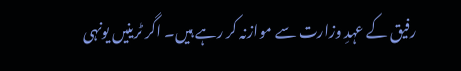رفیق کے عہدِ وزارت سے موازنہ کر رہے ہیں۔ اگر ٹرینیں یونہی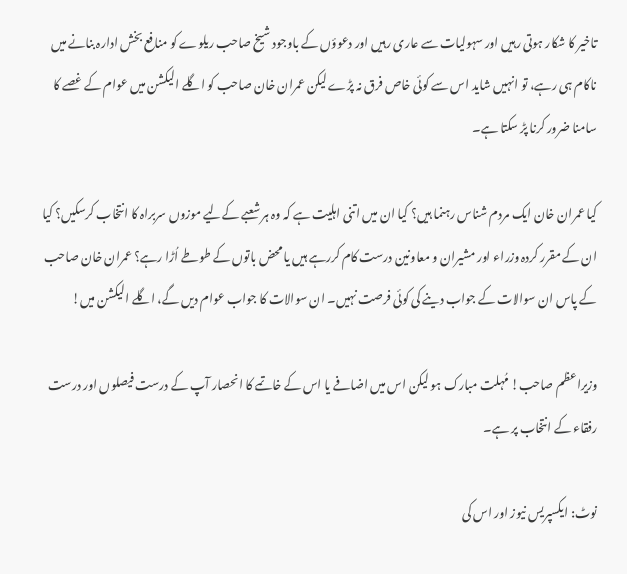تاخیر کا شکار ہوتی رہیں اور سہولیات سے عاری رہیں اور دعوؤں کے باوجود شیخ صاحب ریلوے کو منافع بخش ادارہ بنانے میں ناکام ہی رہے، تو انہیں شاید اس سے کوئی خاص فرق نہ پڑے لیکن عمران خان صاحب کو اگلے الیکشن میں عوام کے غصے کا سامنا ضرور کرنا پڑ سکتا ہے۔

کیا عمران خان ایک مردم شناس رہنما ہیں؟ کیا ان میں اتنی اہلیت ہے کہ وہ ہر شعبے کےلیے موزوں سربراہ کا انتخاب کرسکیں؟ کیا ان کے مقرر کردہ وزراء اور مشیران و معاونین درست کام کررہے ہیں یا محض باتوں کے طوطے اُڑا رہے؟ عمران خان صاحب کے پاس ان سوالات کے جواب دینے کی کوئی فرصت نہیں۔ ان سوالات کا جواب عوام دیں گے، اگلے الیکشن میں!

وزیراعظم صاحب! مُہلت مبارک ہو لیکن اس میں اضافے یا اس کے خاتمے کا انحصار آپ کے درست فیصلوں اور درست رفقاء کے انتخاب پر ہے۔

نوٹ: ایکسپریس نیوز اور اس کی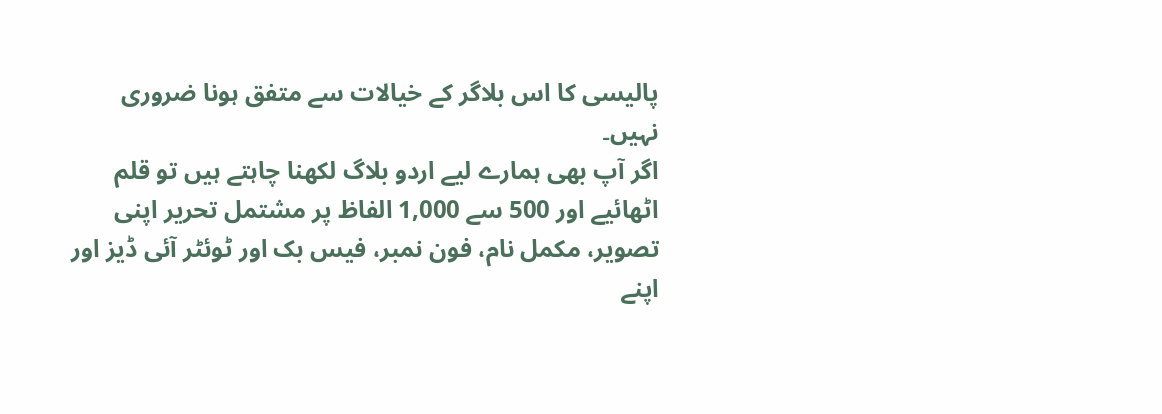پالیسی کا اس بلاگر کے خیالات سے متفق ہونا ضروری نہیں۔
اگر آپ بھی ہمارے لیے اردو بلاگ لکھنا چاہتے ہیں تو قلم اٹھائیے اور 500 سے 1,000 الفاظ پر مشتمل تحریر اپنی تصویر، مکمل نام، فون نمبر، فیس بک اور ٹوئٹر آئی ڈیز اور اپنے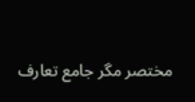مختصر مگر جامع تعارف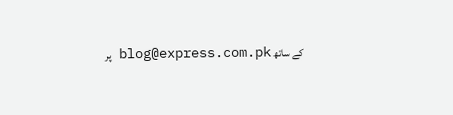کے ساتھ blog@express.com.pk پر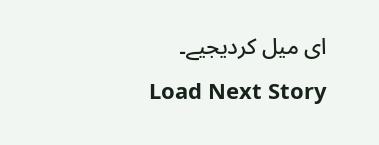ای میل کردیجیے۔
Load Next Story